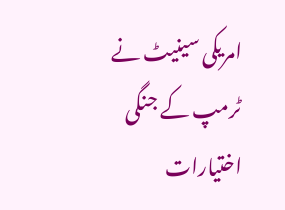امریکی سینیٹ نے ٹرمپ کے جنگی اختیارات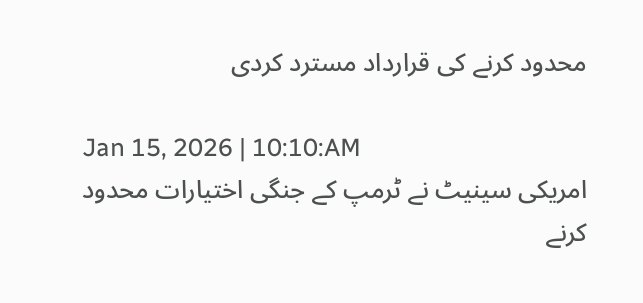محدود کرنے کی قرارداد مسترد کردی

Jan 15, 2026 | 10:10:AM
امریکی سینیٹ نے ٹرمپ کے جنگی اختیارات محدود کرنے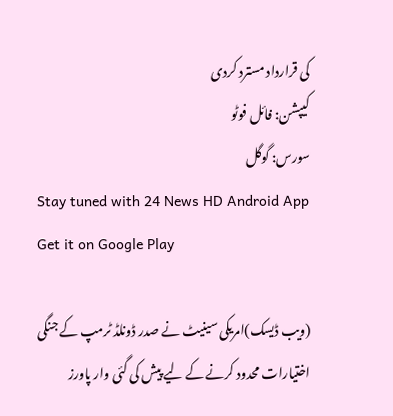کی قرارداد مسترد کردی
کیپشن: فائل فوٹو
سورس: گوگل
Stay tuned with 24 News HD Android App
Get it on Google Play

(ویب ڈیسک)امریکی سینیٹ نے صدر ڈونلڈ ٹرمپ کے جنگی اختیارات محدود کرنے کے لیے پیش کی گئی وار پاورز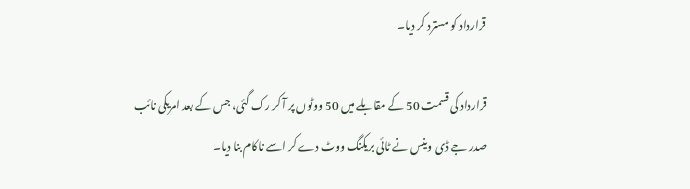قرارداد کو مسترد کر دیا۔

قرارداد کی قسمت 50 کے مقابلے میں 50 ووٹوں پر آ کر رک گئی، جس کے بعد امریکی نائب صدر جے ڈی وینس نے ٹائی بریکنگ ووٹ دے کر اسے ناکام بنا دیا۔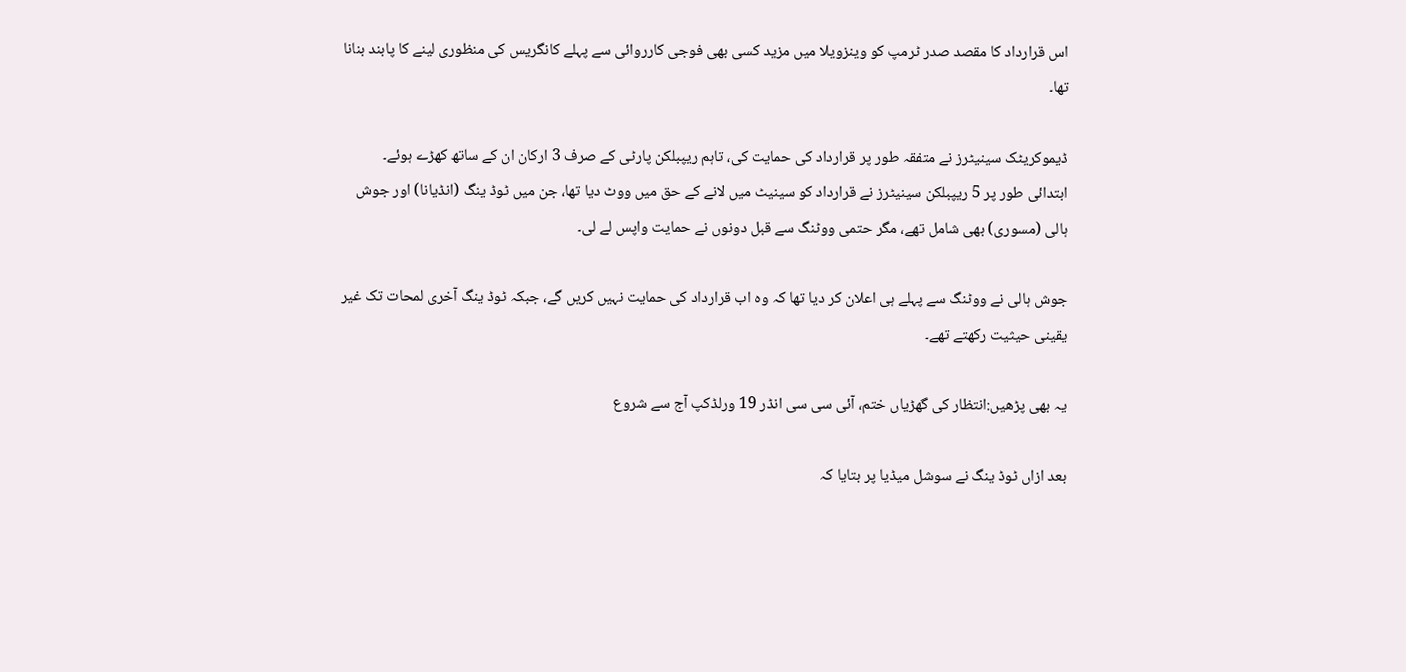اس قرارداد کا مقصد صدر ٹرمپ کو وینزویلا میں مزید کسی بھی فوجی کارروائی سے پہلے کانگریس کی منظوری لینے کا پابند بنانا تھا۔

ڈیموکریٹک سینیٹرز نے متفقہ طور پر قرارداد کی حمایت کی، تاہم ریپبلکن پارٹی کے صرف 3 ارکان ان کے ساتھ کھڑے ہوئے۔
ابتدائی طور پر 5 ریپبلکن سینیٹرز نے قرارداد کو سینیٹ میں لانے کے حق میں ووٹ دیا تھا، جن میں ٹوڈ ینگ (انڈیانا) اور جوش ہالی (مسوری) بھی شامل تھے، مگر حتمی ووٹنگ سے قبل دونوں نے حمایت واپس لے لی۔

جوش ہالی نے ووٹنگ سے پہلے ہی اعلان کر دیا تھا کہ وہ اب قرارداد کی حمایت نہیں کریں گے، جبکہ ٹوڈ ینگ آخری لمحات تک غیر یقینی حیثیت رکھتے تھے۔

یہ بھی پڑھیں:انتظار کی گھڑیاں ختم، آئی سی سی انڈر 19 ورلڈکپ آج سے شروع

بعد ازاں ٹوڈ ینگ نے سوشل میڈیا پر بتایا کہ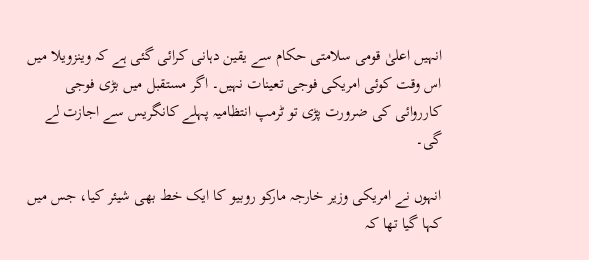انہیں اعلیٰ قومی سلامتی حکام سے یقین دہانی کرائی گئی ہے کہ وینزویلا میں اس وقت کوئی امریکی فوجی تعینات نہیں۔ اگر مستقبل میں بڑی فوجی کارروائی کی ضرورت پڑی تو ٹرمپ انتظامیہ پہلے کانگریس سے اجازت لے گی۔

انہوں نے امریکی وزیر خارجہ مارکو روبیو کا ایک خط بھی شیئر کیا، جس میں کہا گیا تھا کہ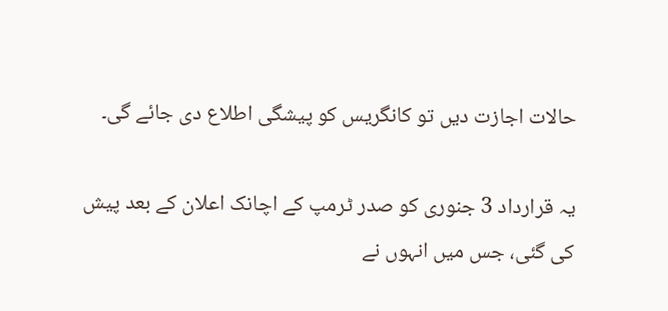حالات اجازت دیں تو کانگریس کو پیشگی اطلاع دی جائے گی۔

یہ قرارداد 3 جنوری کو صدر ٹرمپ کے اچانک اعلان کے بعد پیش کی گئی، جس میں انہوں نے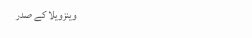وینزویلا کے صدر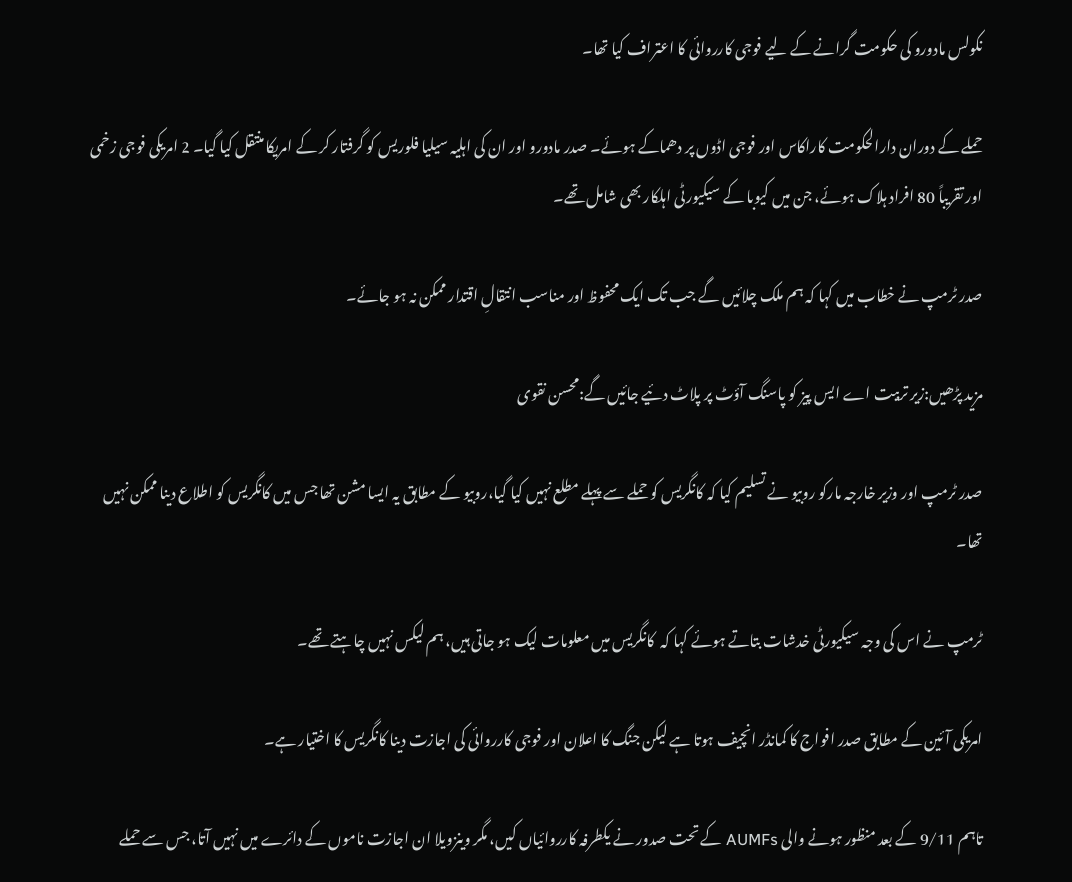نکولس مادورو کی حکومت گرانے کے لیے فوجی کارروائی کا اعتراف کیا تھا۔

حملے کے دوران دارالحکومت کاراکاس اور فوجی اڈوں پر دھماکے ہوئے۔ صدر مادورو اور ان کی اہلیہ سیلیا فلوریس کو گرفتار کر کے امریکا منتقل کیا گیا۔ 2 امریکی فوجی زخمی اور تقریباً 80 افراد ہلاک ہوئے، جن میں کیوبا کے سیکیورٹی اہلکار بھی شامل تھے۔

صدر ٹرمپ نے خطاب میں کہا کہ ہم ملک چلائیں گے جب تک ایک محفوظ اور مناسب انتقالِ اقتدار ممکن نہ ہو جائے۔

مزید پڑھیں:زیر تربیت اے ایس پیز کو پاسنگ آؤٹ پر پلاٹ دئیے جائیں گے:محسن نقوی

صدر ٹرمپ اور وزیر خارجہ مارکو روبیو نے تسلیم کیا کہ کانگریس کو حملے سے پہلے مطلع نہیں کیا گیا،روبیو کے مطابق یہ ایسا مشن تھا جس میں کانگریس کو اطلاع دینا ممکن نہیں تھا۔

ٹرمپ نے اس کی وجہ سیکیورٹی خدشات بتاتے ہوئے کہا کہ  کانگریس میں معلومات لیک ہو جاتی ہیں، ہم لیکس نہیں چاہتے تھے۔

امریکی آئین کے مطابق صدر افواج کا کمانڈر انچیف ہوتا ہے لیکن جنگ کا اعلان اور فوجی کارروائی کی اجازت دینا کانگریس کا اختیار ہے۔

تاہم 9/11 کے بعد منظور ہونے والی AUMFs کے تحت صدور نے یکطرفہ کارروائیاں کیں، مگر وینزویلا ان اجازت ناموں کے دائرے میں نہیں آتا، جس سے حملے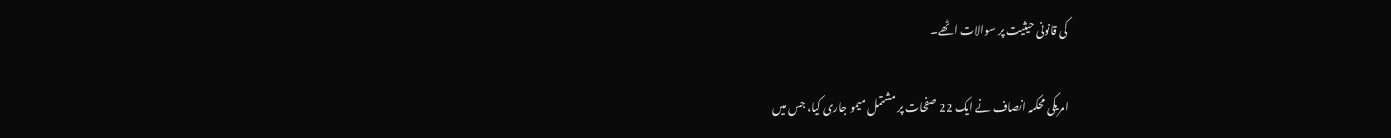کی قانونی حیثیت پر سوالات اٹھے۔

امریکی محکمہ انصاف نے ایک 22 صفحات پر مشتمل میمو جاری کیا، جس میں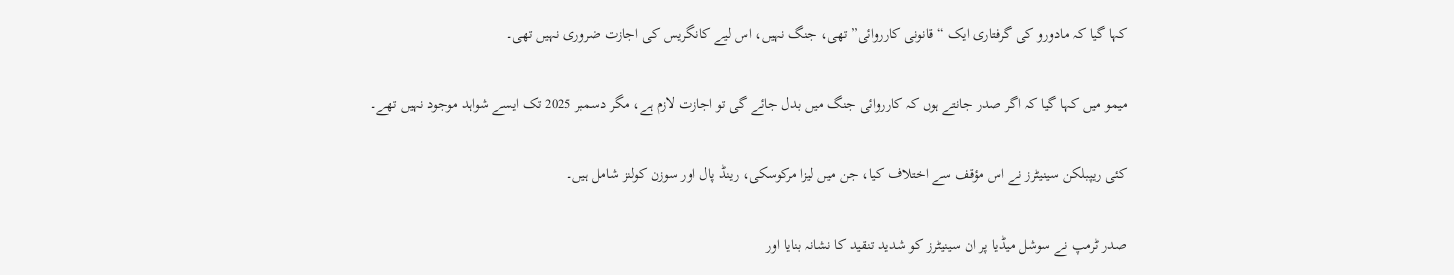کہا گیا کہ مادورو کی گرفتاری ایک “قانونی کارروائی” تھی، جنگ نہیں، اس لیے کانگریس کی اجازت ضروری نہیں تھی۔

میمو میں کہا گیا کہ اگر صدر جانتے ہوں کہ کارروائی جنگ میں بدل جائے گی تو اجازت لازم ہے، مگر دسمبر 2025 تک ایسے شواہد موجود نہیں تھے۔

کئی ریپبلکن سینیٹرز نے اس مؤقف سے اختلاف کیا، جن میں لیزا مرکوسکی، رینڈ پال اور سوزن کولنز شامل ہیں۔

صدر ٹرمپ نے سوشل میڈیا پر ان سینیٹرز کو شدید تنقید کا نشانہ بنایا اور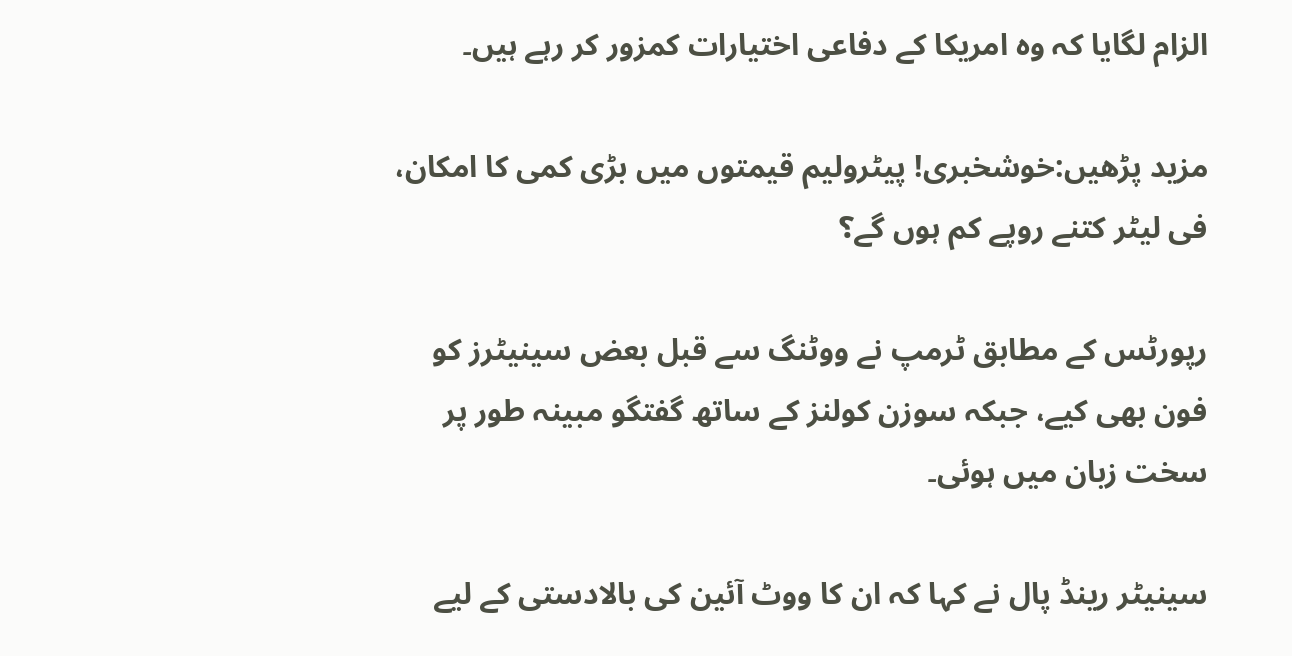الزام لگایا کہ وہ امریکا کے دفاعی اختیارات کمزور کر رہے ہیں۔

مزید پڑھیں:خوشخبری! پیٹرولیم قیمتوں میں بڑی کمی کا امکان، فی لیٹر کتنے روپے کم ہوں گے؟

رپورٹس کے مطابق ٹرمپ نے ووٹنگ سے قبل بعض سینیٹرز کو فون بھی کیے، جبکہ سوزن کولنز کے ساتھ گفتگو مبینہ طور پر سخت زبان میں ہوئی۔

سینیٹر رینڈ پال نے کہا کہ ان کا ووٹ آئین کی بالادستی کے لیے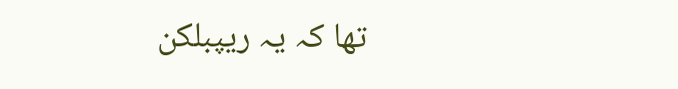تھا کہ یہ ریپبلکن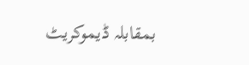بمقابلہ ڈیموکریٹ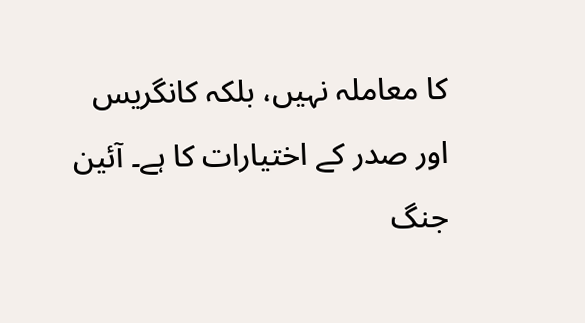کا معاملہ نہیں، بلکہ کانگریس اور صدر کے اختیارات کا ہے۔ آئین جنگ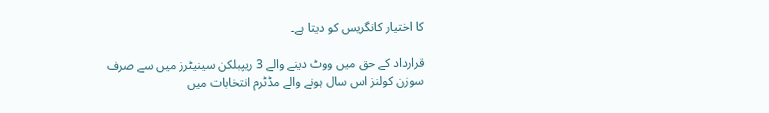کا اختیار کانگریس کو دیتا ہے۔

قرارداد کے حق میں ووٹ دینے والے 3 ریپبلکن سینیٹرز میں سے صرف سوزن کولنز اس سال ہونے والے مڈٹرم انتخابات میں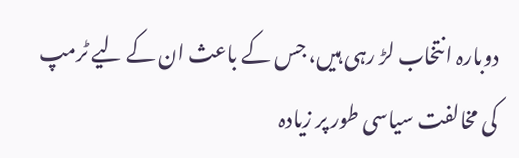دوبارہ انتخاب لڑ رہی ہیں، جس کے باعث ان کے لیے ٹرمپ کی مخالفت سیاسی طور پر زیادہ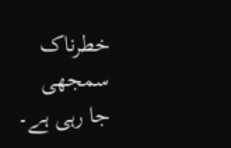خطرناک سمجھی جا رہی ہے۔